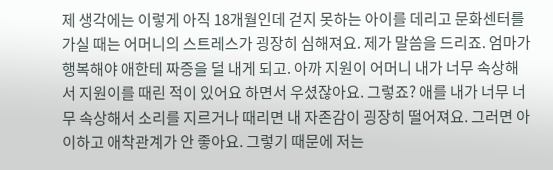제 생각에는 이렇게 아직 18개월인데 걷지 못하는 아이를 데리고 문화센터를 가실 때는 어머니의 스트레스가 굉장히 심해져요. 제가 말씀을 드리죠. 엄마가 행복해야 애한테 짜증을 덜 내게 되고. 아까 지원이 어머니 내가 너무 속상해서 지원이를 때린 적이 있어요 하면서 우셨잖아요. 그렇죠? 애를 내가 너무 너무 속상해서 소리를 지르거나 때리면 내 자존감이 굉장히 떨어져요. 그러면 아이하고 애착관계가 안 좋아요. 그렇기 때문에 저는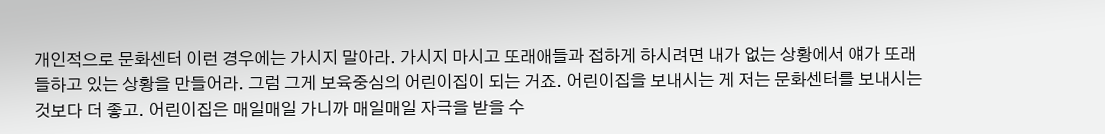개인적으로 문화센터 이런 경우에는 가시지 말아라. 가시지 마시고 또래애들과 접하게 하시려면 내가 없는 상황에서 얘가 또래들하고 있는 상황을 만들어라. 그럼 그게 보육중심의 어린이집이 되는 거죠. 어린이집을 보내시는 게 저는 문화센터를 보내시는 것보다 더 좋고. 어린이집은 매일매일 가니까 매일매일 자극을 받을 수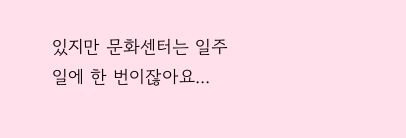있지만 문화센터는 일주일에 한 번이잖아요...